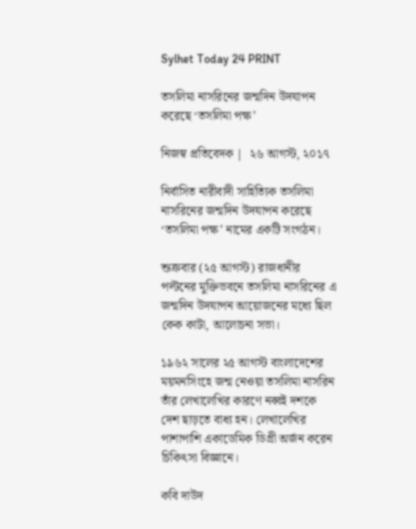Sylhet Today 24 PRINT

তসলিমা নাসরিনের জন্মদিন উদযাপন করেছে ‘তসলিমা পক্ষ’

নিজস্ব প্রতিবেদক |  ২৬ আগস্ট, ২০১৭

নির্বাসিত নারীবাদী সাহিত্যিক তসলিমা নাসরিনের জন্মদিন উদযাপন করেছে ‘তসলিমা পক্ষ’ নামের একটি সংগঠন।

শুক্রবার (২৫ আগস্ট) রাজধানীর পল্টনের মুক্তিভবনে তসলিমা নাসরিনের এ জন্মদিন উদযাপন আয়োজনের মধ্যে ছিল কেক কাটা, আলোচনা সভা।

১৯৬২ সালের ২৫ আগস্ট বাংলাদেশের ময়মনসিংহে জন্ম নেওয়া তসলিমা নাসরিন তাঁর লেখালেখির কারণে নব্বই দশকে দেশ ছাড়তে বাধ্য হন। লেখালেখির পাশাপাশি একাডেমিক ডিগ্রী অর্জন করেন চিকিৎসা বিজ্ঞানে।

কবি দাউদ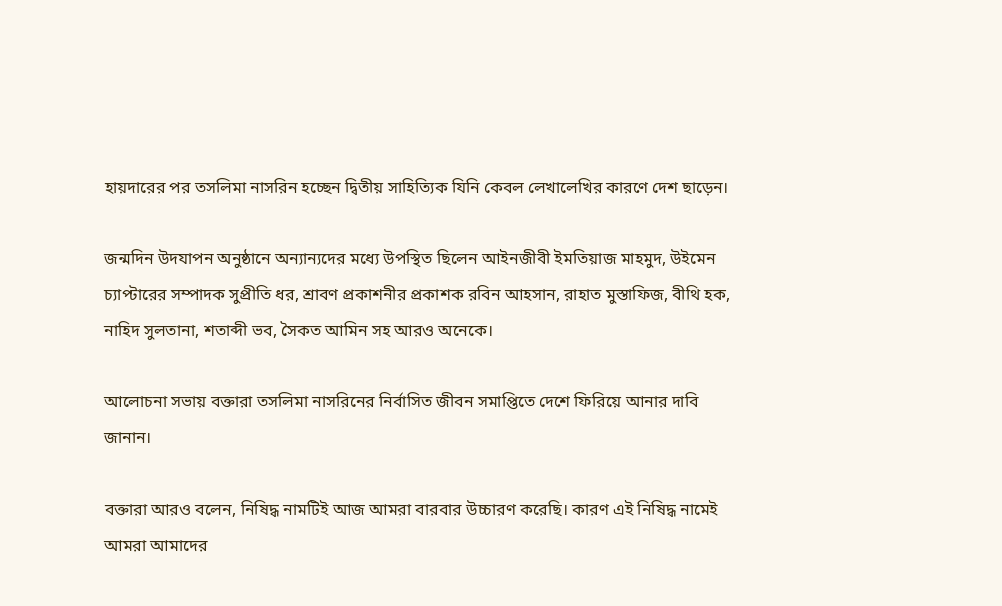হায়দারের পর তসলিমা নাসরিন হচ্ছেন দ্বিতীয় সাহিত্যিক যিনি কেবল লেখালেখির কারণে দেশ ছাড়েন।

জন্মদিন উদযাপন অনুষ্ঠানে অন্যান্যদের মধ্যে উপস্থিত ছিলেন আইনজীবী ইমতিয়াজ মাহমুদ, উইমেন চ্যাপ্টারের সম্পাদক সুপ্রীতি ধর, শ্রাবণ প্রকাশনীর প্রকাশক রবিন আহসান, রাহাত মুস্তাফিজ, বীথি হক, নাহিদ সুলতানা, শতাব্দী ভব, সৈকত আমিন সহ আরও অনেকে।

আলোচনা সভায় বক্তারা তসলিমা নাসরিনের নির্বাসিত জীবন সমাপ্তিতে দেশে ফিরিয়ে আনার দাবি জানান।

বক্তারা আরও বলেন, নিষিদ্ধ নামটিই আজ আমরা বারবার উচ্চারণ করেছি। কারণ এই নিষিদ্ধ নামেই আমরা আমাদের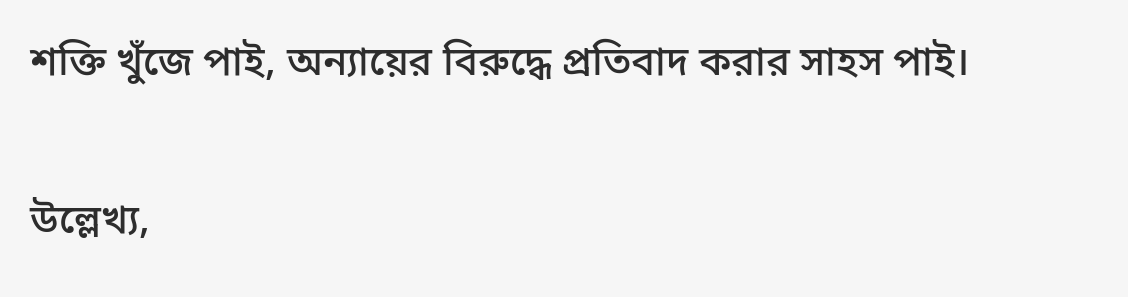শক্তি খুঁজে পাই, অন্যায়ের বিরুদ্ধে প্রতিবাদ করার সাহস পাই।

উল্লেখ্য,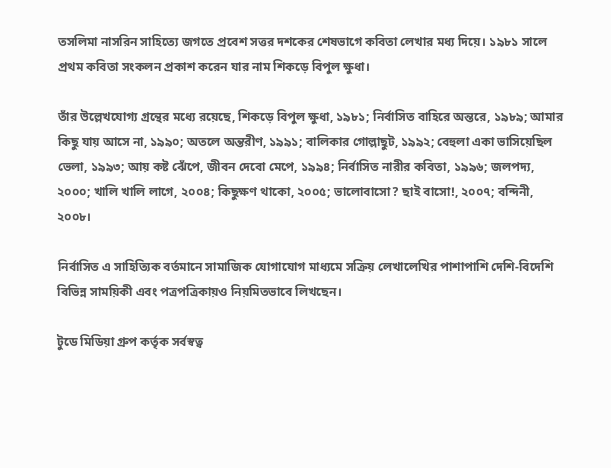তসলিমা নাসরিন সাহিত্যে জগতে প্রবেশ সত্তর দশকের শেষভাগে কবিতা লেখার মধ্য দিয়ে। ১৯৮১ সালে প্রথম কবিতা সংকলন প্রকাশ করেন যার নাম শিকড়ে বিপুল ক্ষুধা।

তাঁর উল্লেখযোগ্য গ্রন্থের মধ্যে রয়েছে, শিকড়ে বিপুল ক্ষুধা, ১৯৮১; নির্বাসিত বাহিরে অন্তরে, ১৯৮৯; আমার কিছু যায় আসে না, ১৯৯০; অতলে অন্তরীণ, ১৯৯১; বালিকার গোল্লাছুট, ১৯৯২; বেহুলা একা ভাসিয়েছিল ভেলা, ১৯৯৩; আয় কষ্ট ঝেঁপে, জীবন দেবো মেপে, ১৯৯৪; নির্বাসিত নারীর কবিতা, ১৯৯৬; জলপদ্য, ২০০০; খালি খালি লাগে, ২০০৪; কিছুক্ষণ থাকো, ২০০৫; ভালোবাসো? ছাই বাসো!, ২০০৭; বন্দিনী, ২০০৮।

নির্বাসিত এ সাহিত্যিক বর্তমানে সামাজিক যোগাযোগ মাধ্যমে সক্রিয় লেখালেখির পাশাপাশি দেশি-বিদেশি বিভিন্ন সাময়িকী এবং পত্রপত্রিকায়ও নিয়মিতভাবে লিখছেন।

টুডে মিডিয়া গ্রুপ কর্তৃক সর্বস্বত্ব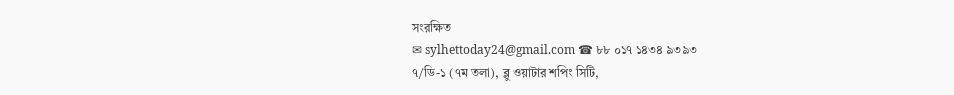সংরক্ষিত
✉ sylhettoday24@gmail.com ☎ ৮৮ ০১৭ ১৪৩৪ ৯৩৯৩
৭/ডি-১ (৭ম তলা), ব্লু ওয়াটার শপিং সিটি,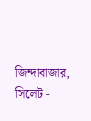জিন্দাবাজার, সিলেট -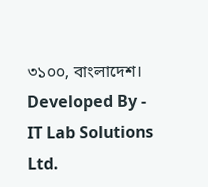৩১০০, বাংলাদেশ।
Developed By - IT Lab Solutions Ltd.